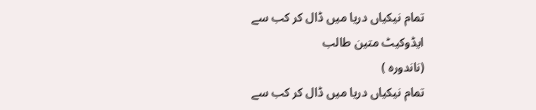تمام نیکیاں دریا میں ڈال کر کب سے
ایڈوکیٹ متین طالب
(ناندورہ )
تمام نیکیاں دریا میں ڈال کر کب سے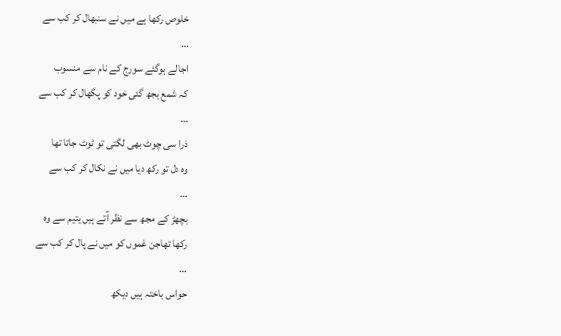خلوص رکھا ہے میں نے سنبھال کر کب سے
…
اجالے ہوگئے سورج کے نام سے منسوب
کہ شمع بجھ گئی خود کو پگھال کر کب سے
…
ذرا سی چوٹ بھی لگتی تو ٹوٹ جاتا تھا
وہ دل تو رکھ دیا میں نے نکال کر کب سے
…
بچھڑ کے مجھ سے نظر آتے ہیں یتیم سے وہ
رکھا تھاجن غموں کو میں نے پال کر کب سے
…
حواس باختہ ہیں دیکھ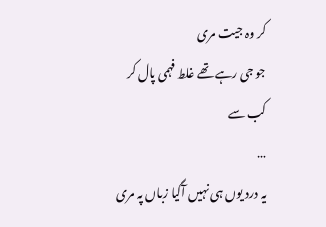کر وہ جیت مری
جو جی رہے تھے غلط فہمی پال کر کب سے
…
یہ درد یوں ہی نہیں آگیا زباں پہ مری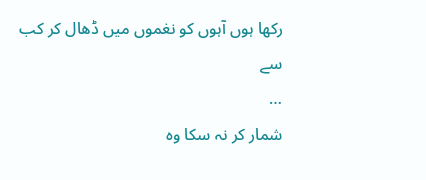رکھا ہوں آہوں کو نغموں میں ڈھال کر کب سے
…
شمار کر نہ سکا وہ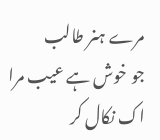مرے ہنر طالب
جو خوش ہے عیب مرا اک نکال کر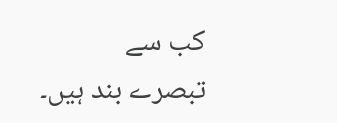کب سے
تبصرے بند ہیں۔